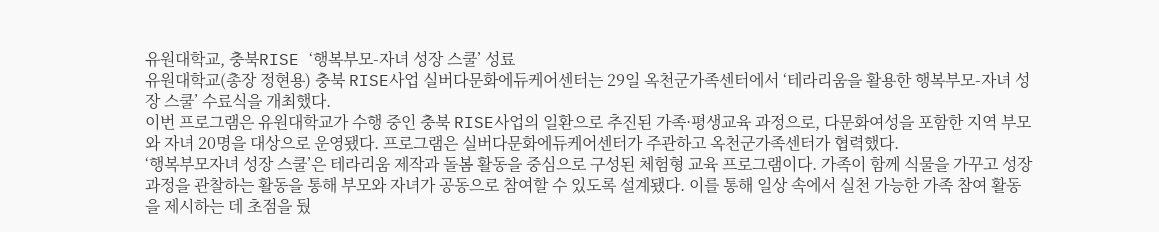유원대학교, 충북RISE ‘행복부모-자녀 성장 스쿨’ 성료
유원대학교(총장 정현용) 충북 RISE사업 실버다문화에듀케어센터는 29일 옥천군가족센터에서 ‘테라리움을 활용한 행복부모-자녀 성장 스쿨’ 수료식을 개최했다.
이번 프로그램은 유원대학교가 수행 중인 충북 RISE사업의 일환으로 추진된 가족·평생교육 과정으로, 다문화여성을 포함한 지역 부모와 자녀 20명을 대상으로 운영됐다. 프로그램은 실버다문화에듀케어센터가 주관하고 옥천군가족센터가 협력했다.
‘행복부모자녀 성장 스쿨’은 테라리움 제작과 돌봄 활동을 중심으로 구성된 체험형 교육 프로그램이다. 가족이 함께 식물을 가꾸고 성장 과정을 관찰하는 활동을 통해 부모와 자녀가 공동으로 참여할 수 있도록 설계됐다. 이를 통해 일상 속에서 실천 가능한 가족 참여 활동을 제시하는 데 초점을 뒀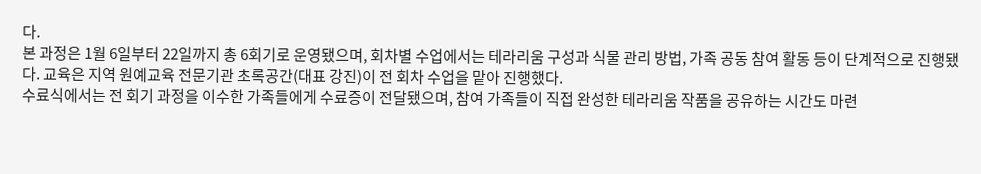다.
본 과정은 1월 6일부터 22일까지 총 6회기로 운영됐으며, 회차별 수업에서는 테라리움 구성과 식물 관리 방법, 가족 공동 참여 활동 등이 단계적으로 진행됐다. 교육은 지역 원예교육 전문기관 초록공간(대표 강진)이 전 회차 수업을 맡아 진행했다.
수료식에서는 전 회기 과정을 이수한 가족들에게 수료증이 전달됐으며, 참여 가족들이 직접 완성한 테라리움 작품을 공유하는 시간도 마련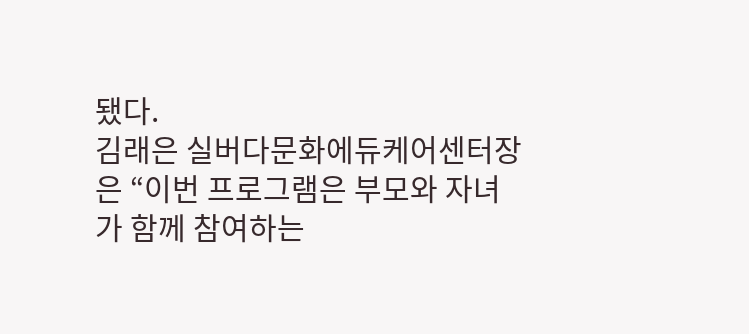됐다.
김래은 실버다문화에듀케어센터장은 “이번 프로그램은 부모와 자녀가 함께 참여하는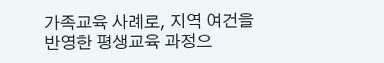가족교육 사례로, 지역 여건을 반영한 평생교육 과정으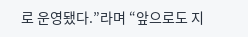로 운영됐다.”라며 “앞으로도 지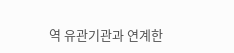역 유관기관과 연계한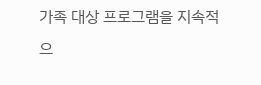가족 대상 프로그램을 지속적으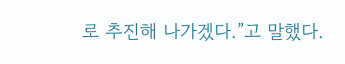로 추진해 나가겠다.”고 말했다.